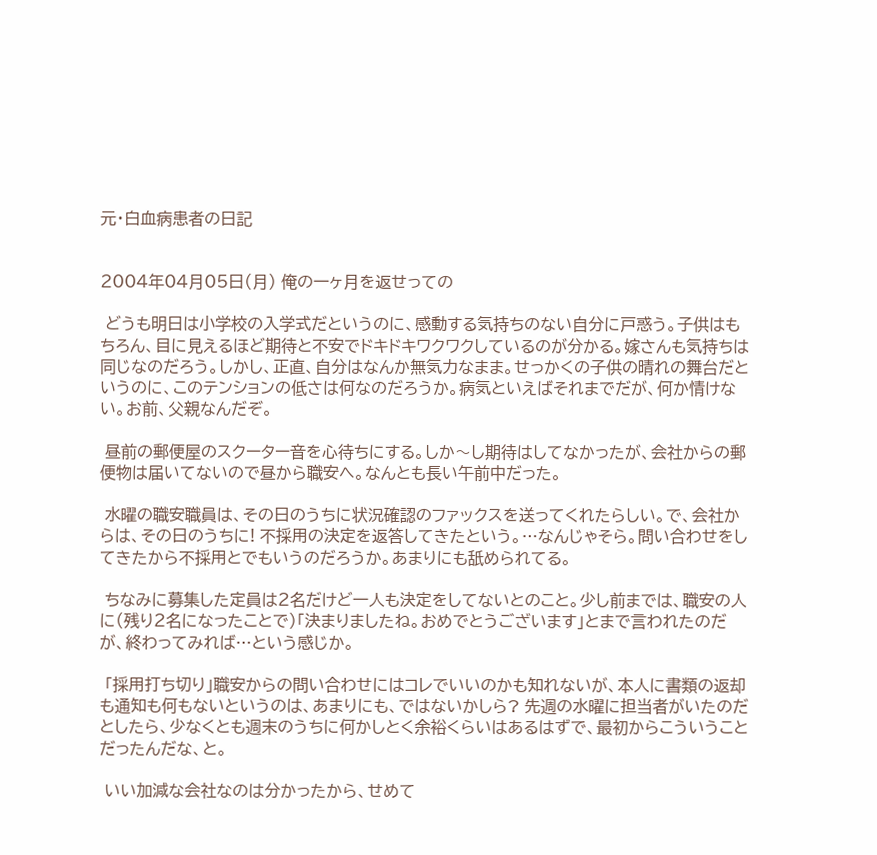元・白血病患者の日記


2004年04月05日(月) 俺の一ヶ月を返せっての

 どうも明日は小学校の入学式だというのに、感動する気持ちのない自分に戸惑う。子供はもちろん、目に見えるほど期待と不安でドキドキワクワクしているのが分かる。嫁さんも気持ちは同じなのだろう。しかし、正直、自分はなんか無気力なまま。せっかくの子供の晴れの舞台だというのに、このテンションの低さは何なのだろうか。病気といえばそれまでだが、何か情けない。お前、父親なんだぞ。

 昼前の郵便屋のスクーター音を心待ちにする。しか〜し期待はしてなかったが、会社からの郵便物は届いてないので昼から職安へ。なんとも長い午前中だった。

 水曜の職安職員は、その日のうちに状況確認のファックスを送ってくれたらしい。で、会社からは、その日のうちに! 不採用の決定を返答してきたという。…なんじゃそら。問い合わせをしてきたから不採用とでもいうのだろうか。あまりにも舐められてる。

 ちなみに募集した定員は2名だけど一人も決定をしてないとのこと。少し前までは、職安の人に(残り2名になったことで)「決まりましたね。おめでとうございます」とまで言われたのだが、終わってみれば…という感じか。

 「採用打ち切り」職安からの問い合わせにはコレでいいのかも知れないが、本人に書類の返却も通知も何もないというのは、あまりにも、ではないかしら? 先週の水曜に担当者がいたのだとしたら、少なくとも週末のうちに何かしとく余裕くらいはあるはずで、最初からこういうことだったんだな、と。

 いい加減な会社なのは分かったから、せめて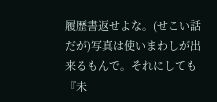履歴書返せよな。(せこい話だが)写真は使いまわしが出来るもんで。それにしても『未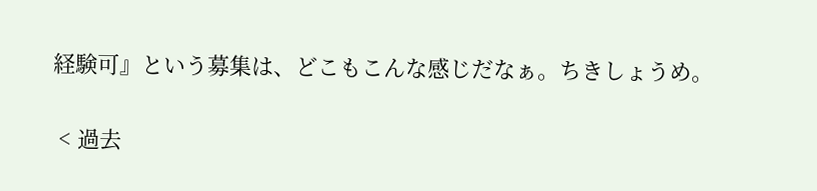経験可』という募集は、どこもこんな感じだなぁ。ちきしょうめ。


 < 過去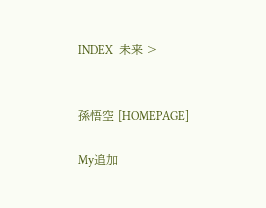INDEX  未来 >


孫悟空 [HOMEPAGE]

My追加